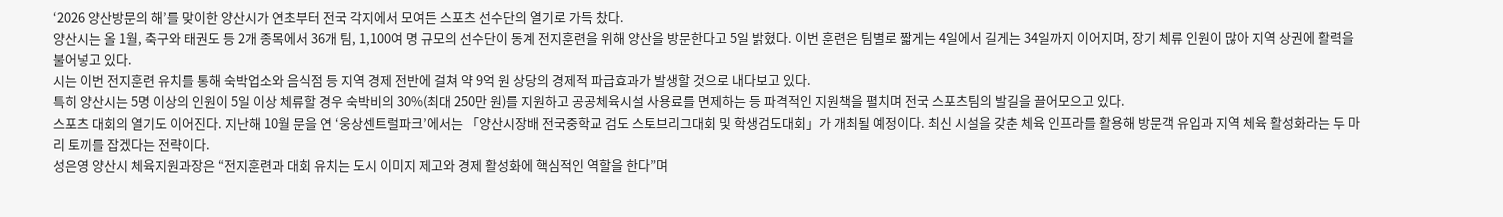‘2026 양산방문의 해’를 맞이한 양산시가 연초부터 전국 각지에서 모여든 스포츠 선수단의 열기로 가득 찼다.
양산시는 올 1월, 축구와 태권도 등 2개 종목에서 36개 팀, 1,100여 명 규모의 선수단이 동계 전지훈련을 위해 양산을 방문한다고 5일 밝혔다. 이번 훈련은 팀별로 짧게는 4일에서 길게는 34일까지 이어지며, 장기 체류 인원이 많아 지역 상권에 활력을 불어넣고 있다.
시는 이번 전지훈련 유치를 통해 숙박업소와 음식점 등 지역 경제 전반에 걸쳐 약 9억 원 상당의 경제적 파급효과가 발생할 것으로 내다보고 있다.
특히 양산시는 5명 이상의 인원이 5일 이상 체류할 경우 숙박비의 30%(최대 250만 원)를 지원하고 공공체육시설 사용료를 면제하는 등 파격적인 지원책을 펼치며 전국 스포츠팀의 발길을 끌어모으고 있다.
스포츠 대회의 열기도 이어진다. 지난해 10월 문을 연 ‘웅상센트럴파크’에서는 「양산시장배 전국중학교 검도 스토브리그대회 및 학생검도대회」가 개최될 예정이다. 최신 시설을 갖춘 체육 인프라를 활용해 방문객 유입과 지역 체육 활성화라는 두 마리 토끼를 잡겠다는 전략이다.
성은영 양산시 체육지원과장은 “전지훈련과 대회 유치는 도시 이미지 제고와 경제 활성화에 핵심적인 역할을 한다”며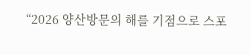“2026 양산방문의 해를 기점으로 스포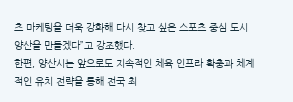츠 마케팅을 더욱 강화해 다시 찾고 싶은 스포츠 중심 도시 양산을 만들겠다”고 강조했다.
한편, 양산시는 앞으로도 지속적인 체육 인프라 확충과 체계적인 유치 전략을 통해 전국 최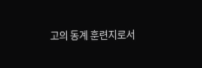고의 동계 훈련지로서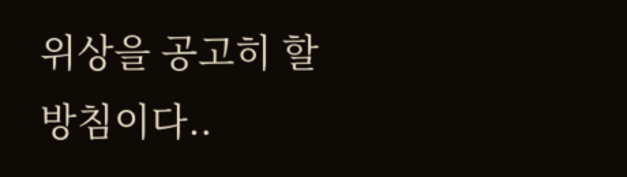위상을 공고히 할 방침이다..